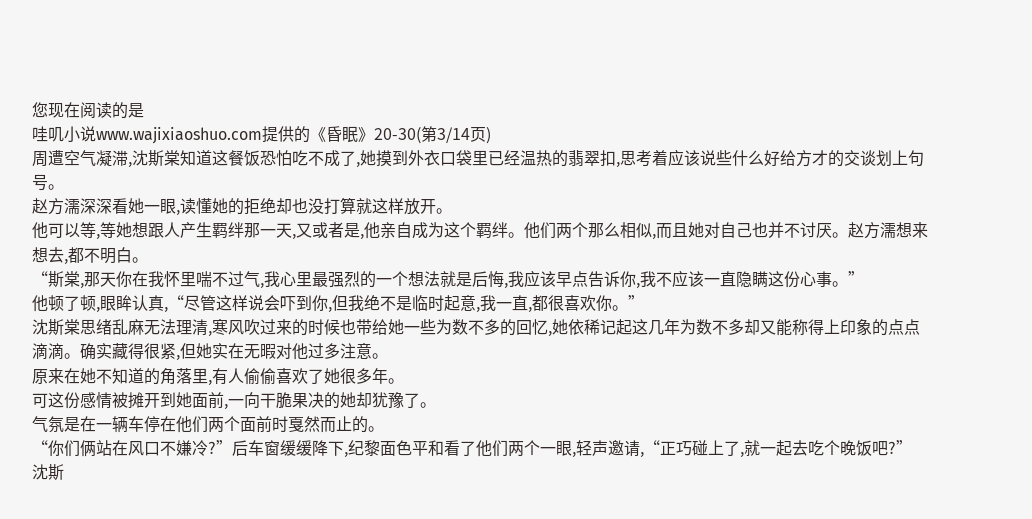您现在阅读的是
哇叽小说www.wajixiaoshuo.com提供的《昏眠》20-30(第3/14页)
周遭空气凝滞,沈斯棠知道这餐饭恐怕吃不成了,她摸到外衣口袋里已经温热的翡翠扣,思考着应该说些什么好给方才的交谈划上句号。
赵方濡深深看她一眼,读懂她的拒绝却也没打算就这样放开。
他可以等,等她想跟人产生羁绊那一天,又或者是,他亲自成为这个羁绊。他们两个那么相似,而且她对自己也并不讨厌。赵方濡想来想去,都不明白。
“斯棠,那天你在我怀里喘不过气,我心里最强烈的一个想法就是后悔,我应该早点告诉你,我不应该一直隐瞒这份心事。”
他顿了顿,眼眸认真,“尽管这样说会吓到你,但我绝不是临时起意,我一直,都很喜欢你。”
沈斯棠思绪乱麻无法理清,寒风吹过来的时候也带给她一些为数不多的回忆,她依稀记起这几年为数不多却又能称得上印象的点点滴滴。确实藏得很紧,但她实在无暇对他过多注意。
原来在她不知道的角落里,有人偷偷喜欢了她很多年。
可这份感情被摊开到她面前,一向干脆果决的她却犹豫了。
气氛是在一辆车停在他们两个面前时戛然而止的。
“你们俩站在风口不嫌冷?”后车窗缓缓降下,纪黎面色平和看了他们两个一眼,轻声邀请,“正巧碰上了,就一起去吃个晚饭吧?”
沈斯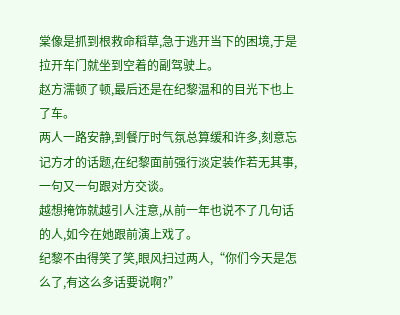棠像是抓到根救命稻草,急于逃开当下的困境,于是拉开车门就坐到空着的副驾驶上。
赵方濡顿了顿,最后还是在纪黎温和的目光下也上了车。
两人一路安静,到餐厅时气氛总算缓和许多,刻意忘记方才的话题,在纪黎面前强行淡定装作若无其事,一句又一句跟对方交谈。
越想掩饰就越引人注意,从前一年也说不了几句话的人,如今在她跟前演上戏了。
纪黎不由得笑了笑,眼风扫过两人,“你们今天是怎么了,有这么多话要说啊?”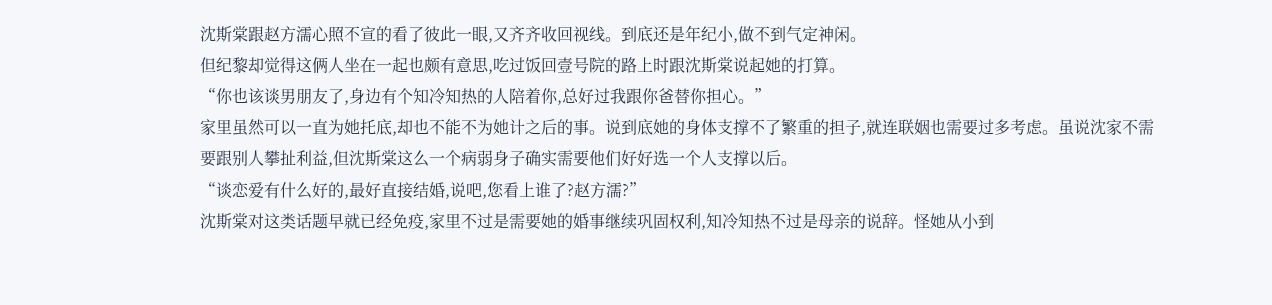沈斯棠跟赵方濡心照不宣的看了彼此一眼,又齐齐收回视线。到底还是年纪小,做不到气定神闲。
但纪黎却觉得这俩人坐在一起也颇有意思,吃过饭回壹号院的路上时跟沈斯棠说起她的打算。
“你也该谈男朋友了,身边有个知冷知热的人陪着你,总好过我跟你爸替你担心。”
家里虽然可以一直为她托底,却也不能不为她计之后的事。说到底她的身体支撑不了繁重的担子,就连联姻也需要过多考虑。虽说沈家不需要跟别人攀扯利益,但沈斯棠这么一个病弱身子确实需要他们好好选一个人支撑以后。
“谈恋爱有什么好的,最好直接结婚,说吧,您看上谁了?赵方濡?”
沈斯棠对这类话题早就已经免疫,家里不过是需要她的婚事继续巩固权利,知冷知热不过是母亲的说辞。怪她从小到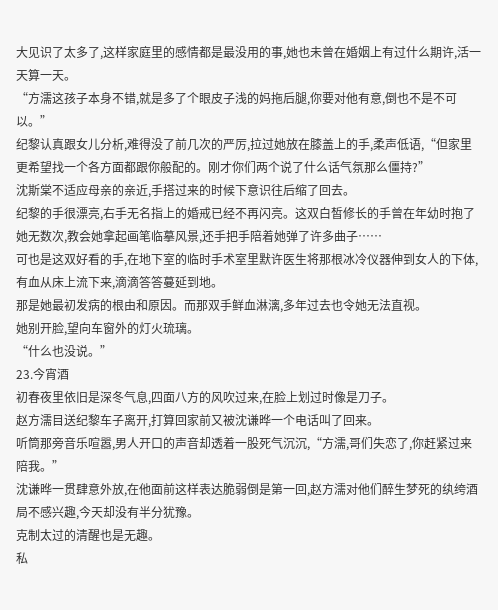大见识了太多了,这样家庭里的感情都是最没用的事,她也未曾在婚姻上有过什么期许,活一天算一天。
“方濡这孩子本身不错,就是多了个眼皮子浅的妈拖后腿,你要对他有意,倒也不是不可以。”
纪黎认真跟女儿分析,难得没了前几次的严厉,拉过她放在膝盖上的手,柔声低语,“但家里更希望找一个各方面都跟你般配的。刚才你们两个说了什么话气氛那么僵持?”
沈斯棠不适应母亲的亲近,手搭过来的时候下意识往后缩了回去。
纪黎的手很漂亮,右手无名指上的婚戒已经不再闪亮。这双白皙修长的手曾在年幼时抱了她无数次,教会她拿起画笔临摹风景,还手把手陪着她弹了许多曲子……
可也是这双好看的手,在地下室的临时手术室里默许医生将那根冰冷仪器伸到女人的下体,有血从床上流下来,滴滴答答蔓延到地。
那是她最初发病的根由和原因。而那双手鲜血淋漓,多年过去也令她无法直视。
她别开脸,望向车窗外的灯火琉璃。
“什么也没说。”
23.今宵酒
初春夜里依旧是深冬气息,四面八方的风吹过来,在脸上划过时像是刀子。
赵方濡目送纪黎车子离开,打算回家前又被沈谦晔一个电话叫了回来。
听筒那旁音乐喧嚣,男人开口的声音却透着一股死气沉沉,“方濡,哥们失恋了,你赶紧过来陪我。”
沈谦晔一贯肆意外放,在他面前这样表达脆弱倒是第一回,赵方濡对他们醉生梦死的纨绔酒局不感兴趣,今天却没有半分犹豫。
克制太过的清醒也是无趣。
私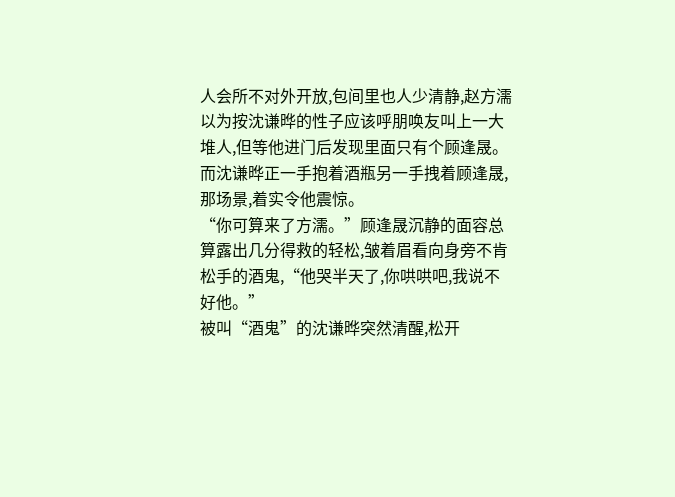人会所不对外开放,包间里也人少清静,赵方濡以为按沈谦晔的性子应该呼朋唤友叫上一大堆人,但等他进门后发现里面只有个顾逢晟。
而沈谦晔正一手抱着酒瓶另一手拽着顾逢晟,那场景,着实令他震惊。
“你可算来了方濡。”顾逢晟沉静的面容总算露出几分得救的轻松,皱着眉看向身旁不肯松手的酒鬼,“他哭半天了,你哄哄吧,我说不好他。”
被叫“酒鬼”的沈谦晔突然清醒,松开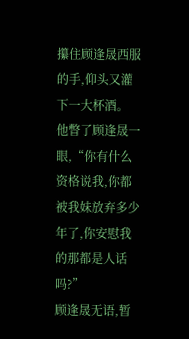攥住顾逢晟西服的手,仰头又灌下一大杯酒。
他瞥了顾逢晟一眼,“你有什么资格说我,你都被我妹放弃多少年了,你安慰我的那都是人话吗?”
顾逢晟无语,暂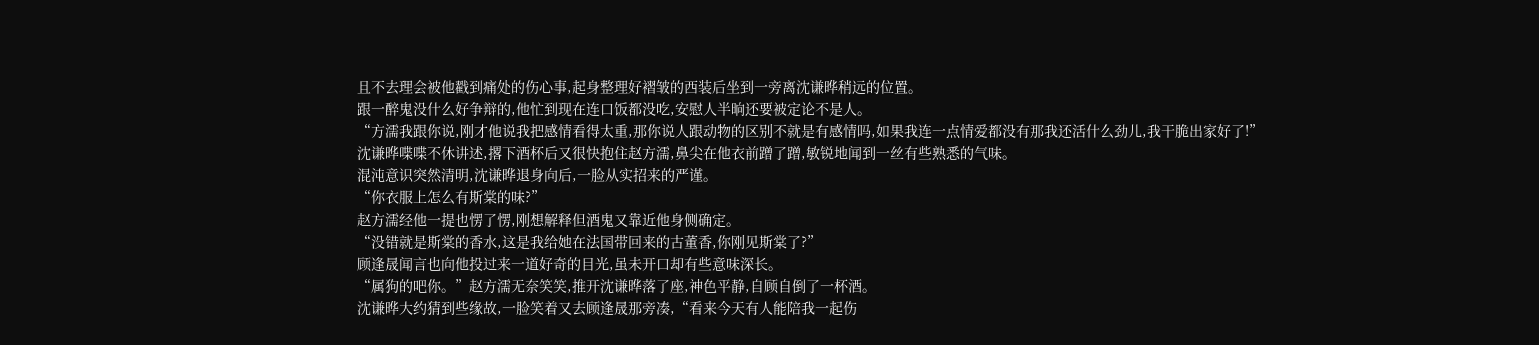且不去理会被他戳到痛处的伤心事,起身整理好褶皱的西装后坐到一旁离沈谦晔稍远的位置。
跟一醉鬼没什么好争辩的,他忙到现在连口饭都没吃,安慰人半晌还要被定论不是人。
“方濡我跟你说,刚才他说我把感情看得太重,那你说人跟动物的区别不就是有感情吗,如果我连一点情爱都没有那我还活什么劲儿,我干脆出家好了!”
沈谦晔喋喋不休讲述,撂下酒杯后又很快抱住赵方濡,鼻尖在他衣前蹭了蹭,敏锐地闻到一丝有些熟悉的气味。
混沌意识突然清明,沈谦晔退身向后,一脸从实招来的严谨。
“你衣服上怎么有斯棠的味?”
赵方濡经他一提也愣了愣,刚想解释但酒鬼又靠近他身侧确定。
“没错就是斯棠的香水,这是我给她在法国带回来的古董香,你刚见斯棠了?”
顾逢晟闻言也向他投过来一道好奇的目光,虽未开口却有些意味深长。
“属狗的吧你。”赵方濡无奈笑笑,推开沈谦晔落了座,神色平静,自顾自倒了一杯酒。
沈谦晔大约猜到些缘故,一脸笑着又去顾逢晟那旁凑,“看来今天有人能陪我一起伤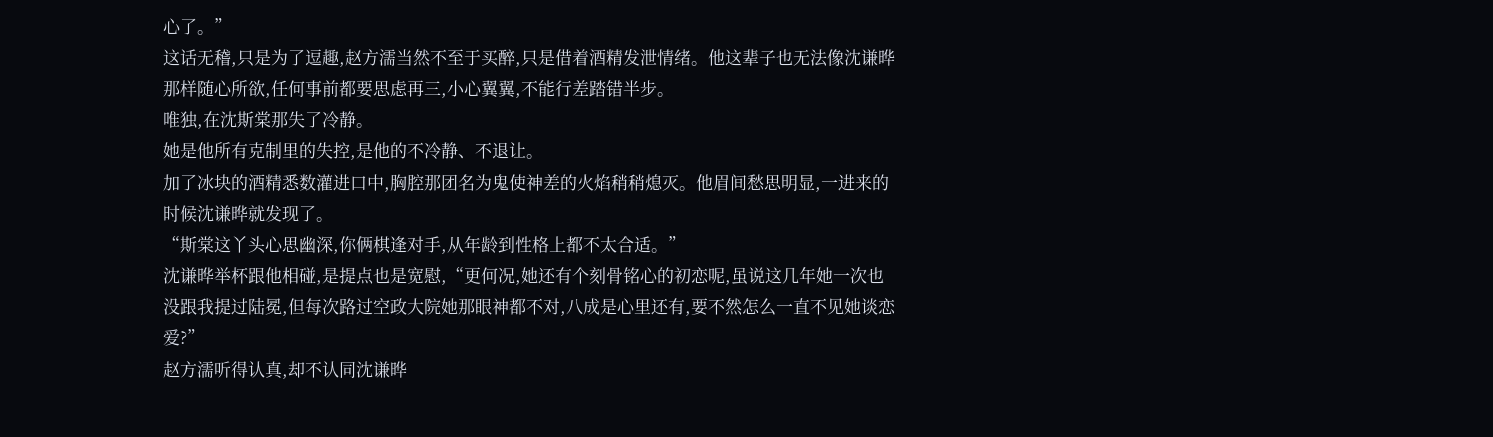心了。”
这话无稽,只是为了逗趣,赵方濡当然不至于买醉,只是借着酒精发泄情绪。他这辈子也无法像沈谦晔那样随心所欲,任何事前都要思虑再三,小心翼翼,不能行差踏错半步。
唯独,在沈斯棠那失了冷静。
她是他所有克制里的失控,是他的不冷静、不退让。
加了冰块的酒精悉数灌进口中,胸腔那团名为鬼使神差的火焰稍稍熄灭。他眉间愁思明显,一进来的时候沈谦晔就发现了。
“斯棠这丫头心思幽深,你俩棋逢对手,从年龄到性格上都不太合适。”
沈谦晔举杯跟他相碰,是提点也是宽慰,“更何况,她还有个刻骨铭心的初恋呢,虽说这几年她一次也没跟我提过陆冕,但每次路过空政大院她那眼神都不对,八成是心里还有,要不然怎么一直不见她谈恋爱?”
赵方濡听得认真,却不认同沈谦晔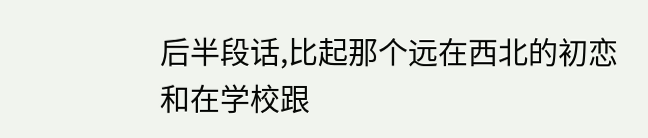后半段话,比起那个远在西北的初恋和在学校跟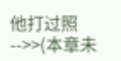他打过照
-->>(本章未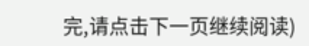完,请点击下一页继续阅读)